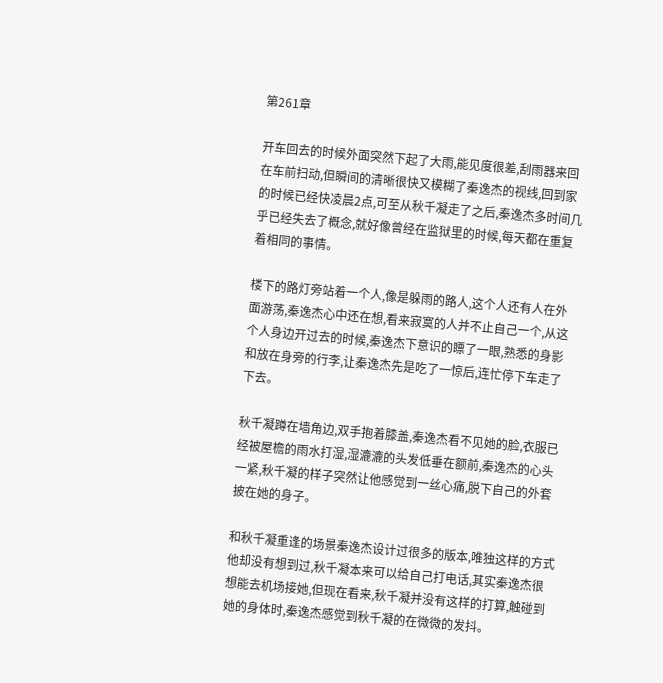第261章

开车回去的时候外面突然下起了大雨,能见度很差,刮雨器来回在车前扫动,但瞬间的清晰很快又模糊了秦逸杰的视线,回到家的时候已经快凌晨2点,可至从秋千凝走了之后,秦逸杰多时间几乎已经失去了概念,就好像曾经在监狱里的时候,每天都在重复着相同的事情。

楼下的路灯旁站着一个人,像是躲雨的路人,这个人还有人在外面游荡,秦逸杰心中还在想,看来寂寞的人并不止自己一个,从这个人身边开过去的时候,秦逸杰下意识的瞟了一眼,熟悉的身影和放在身旁的行李,让秦逸杰先是吃了一惊后,连忙停下车走了下去。

秋千凝蹲在墙角边,双手抱着膝盖,秦逸杰看不见她的脸,衣服已经被屋檐的雨水打湿,湿漉漉的头发低垂在额前,秦逸杰的心头一紧,秋千凝的样子突然让他感觉到一丝心痛,脱下自己的外套披在她的身子。

和秋千凝重逢的场景秦逸杰设计过很多的版本,唯独这样的方式他却没有想到过,秋千凝本来可以给自己打电话,其实秦逸杰很想能去机场接她,但现在看来,秋千凝并没有这样的打算,触碰到她的身体时,秦逸杰感觉到秋千凝的在微微的发抖。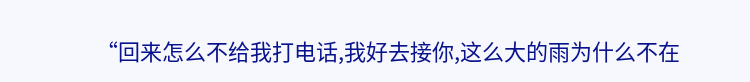“回来怎么不给我打电话,我好去接你,这么大的雨为什么不在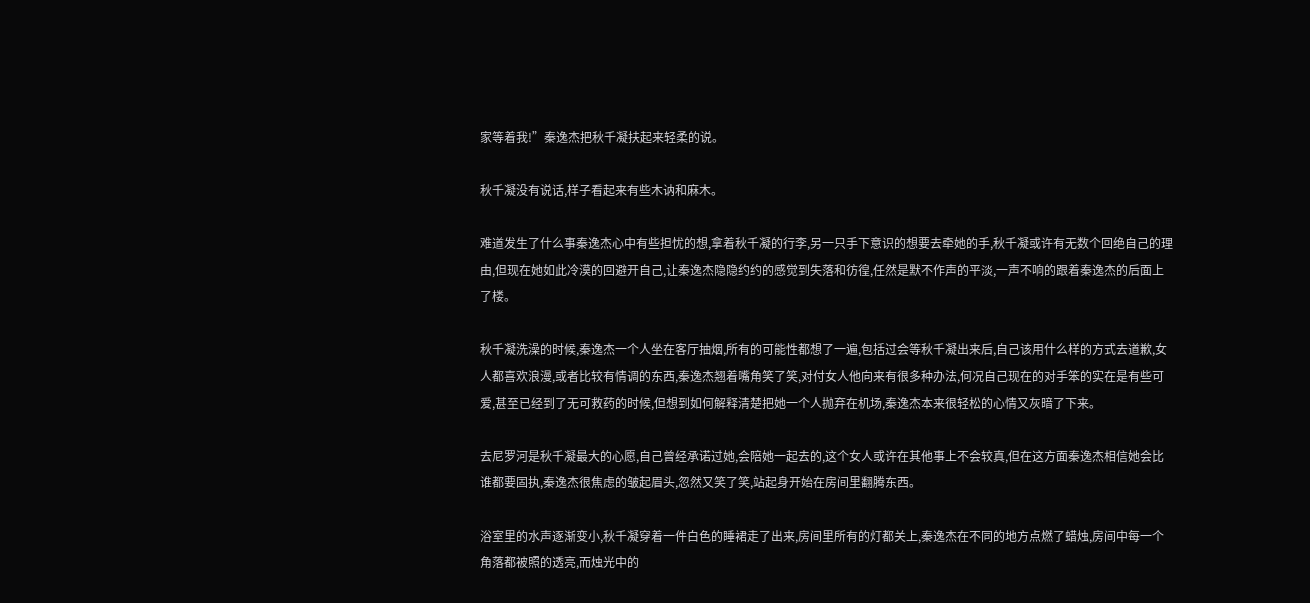家等着我!”秦逸杰把秋千凝扶起来轻柔的说。

秋千凝没有说话,样子看起来有些木讷和麻木。

难道发生了什么事秦逸杰心中有些担忧的想,拿着秋千凝的行李,另一只手下意识的想要去牵她的手,秋千凝或许有无数个回绝自己的理由,但现在她如此冷漠的回避开自己,让秦逸杰隐隐约约的感觉到失落和彷徨,任然是默不作声的平淡,一声不响的跟着秦逸杰的后面上了楼。

秋千凝洗澡的时候,秦逸杰一个人坐在客厅抽烟,所有的可能性都想了一遍,包括过会等秋千凝出来后,自己该用什么样的方式去道歉,女人都喜欢浪漫,或者比较有情调的东西,秦逸杰翘着嘴角笑了笑,对付女人他向来有很多种办法,何况自己现在的对手笨的实在是有些可爱,甚至已经到了无可救药的时候,但想到如何解释清楚把她一个人抛弃在机场,秦逸杰本来很轻松的心情又灰暗了下来。

去尼罗河是秋千凝最大的心愿,自己曾经承诺过她,会陪她一起去的,这个女人或许在其他事上不会较真,但在这方面秦逸杰相信她会比谁都要固执,秦逸杰很焦虑的皱起眉头,忽然又笑了笑,站起身开始在房间里翻腾东西。

浴室里的水声逐渐变小,秋千凝穿着一件白色的睡裙走了出来,房间里所有的灯都关上,秦逸杰在不同的地方点燃了蜡烛,房间中每一个角落都被照的透亮,而烛光中的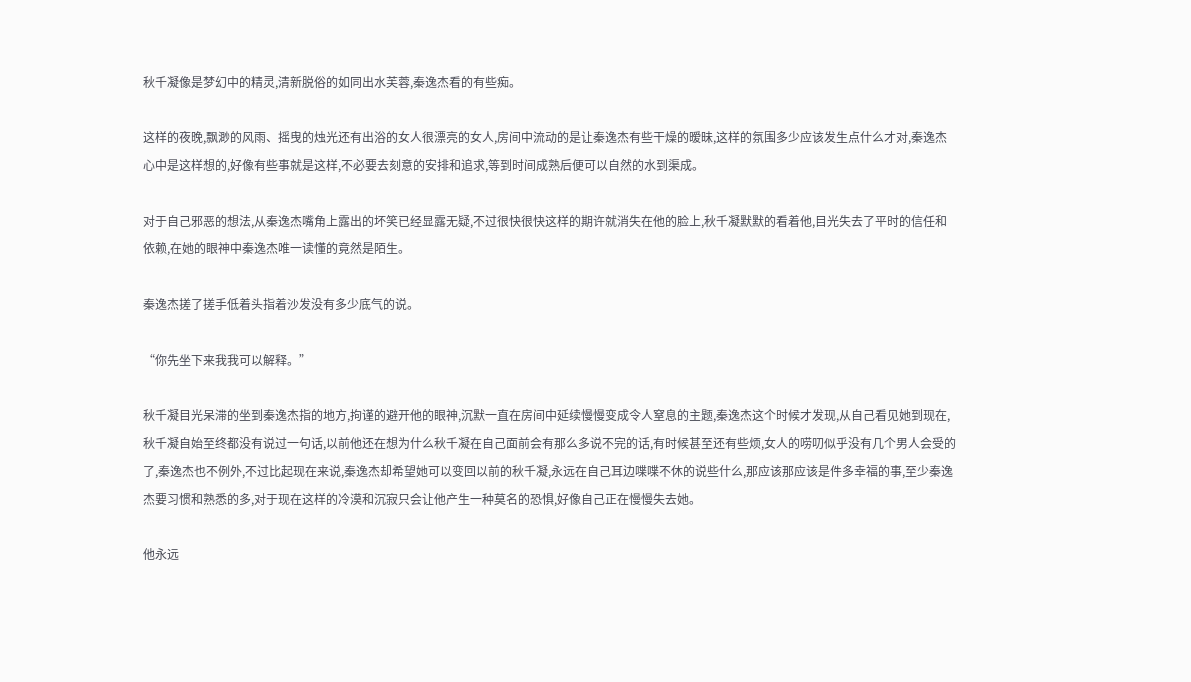秋千凝像是梦幻中的精灵,清新脱俗的如同出水芙蓉,秦逸杰看的有些痴。

这样的夜晚,飘渺的风雨、摇曳的烛光还有出浴的女人很漂亮的女人,房间中流动的是让秦逸杰有些干燥的暧昧,这样的氛围多少应该发生点什么才对,秦逸杰心中是这样想的,好像有些事就是这样,不必要去刻意的安排和追求,等到时间成熟后便可以自然的水到渠成。

对于自己邪恶的想法,从秦逸杰嘴角上露出的坏笑已经显露无疑,不过很快很快这样的期许就消失在他的脸上,秋千凝默默的看着他,目光失去了平时的信任和依赖,在她的眼神中秦逸杰唯一读懂的竟然是陌生。

秦逸杰搓了搓手低着头指着沙发没有多少底气的说。

“你先坐下来我我可以解释。”

秋千凝目光呆滞的坐到秦逸杰指的地方,拘谨的避开他的眼神,沉默一直在房间中延续慢慢变成令人窒息的主题,秦逸杰这个时候才发现,从自己看见她到现在,秋千凝自始至终都没有说过一句话,以前他还在想为什么秋千凝在自己面前会有那么多说不完的话,有时候甚至还有些烦,女人的唠叨似乎没有几个男人会受的了,秦逸杰也不例外,不过比起现在来说,秦逸杰却希望她可以变回以前的秋千凝,永远在自己耳边喋喋不休的说些什么,那应该那应该是件多幸福的事,至少秦逸杰要习惯和熟悉的多,对于现在这样的冷漠和沉寂只会让他产生一种莫名的恐惧,好像自己正在慢慢失去她。

他永远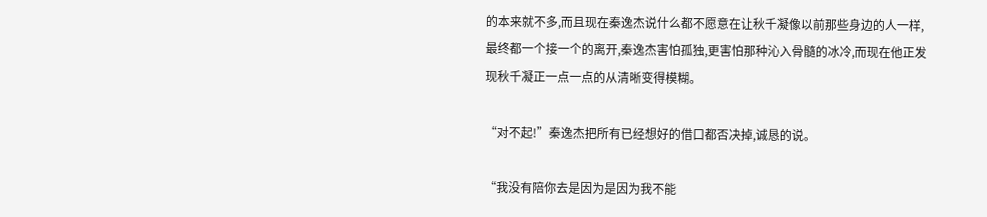的本来就不多,而且现在秦逸杰说什么都不愿意在让秋千凝像以前那些身边的人一样,最终都一个接一个的离开,秦逸杰害怕孤独,更害怕那种沁入骨髓的冰冷,而现在他正发现秋千凝正一点一点的从清晰变得模糊。

“对不起!”秦逸杰把所有已经想好的借口都否决掉,诚恳的说。

“我没有陪你去是因为是因为我不能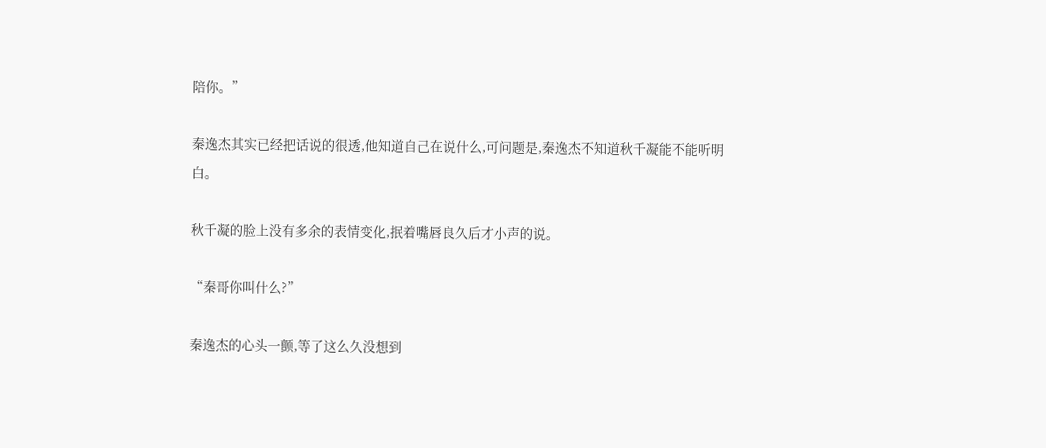陪你。”

秦逸杰其实已经把话说的很透,他知道自己在说什么,可问题是,秦逸杰不知道秋千凝能不能听明白。

秋千凝的脸上没有多余的表情变化,抿着嘴唇良久后才小声的说。

“秦哥你叫什么?”

秦逸杰的心头一颤,等了这么久没想到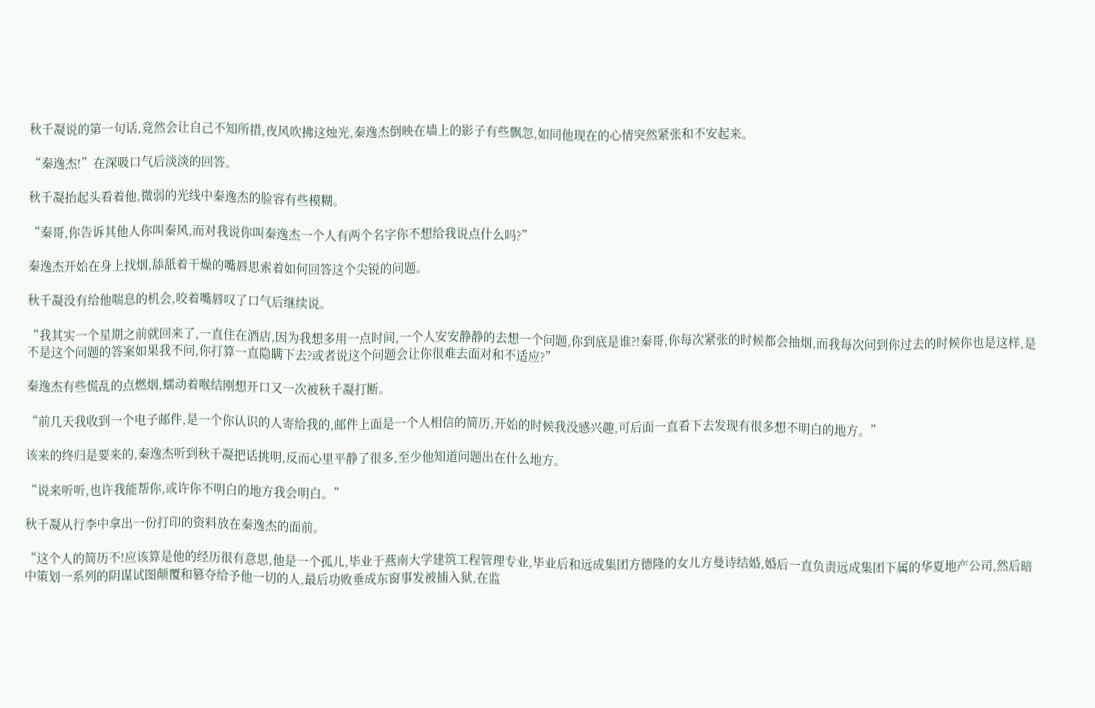秋千凝说的第一句话,竟然会让自己不知所措,夜风吹拂这烛光,秦逸杰倒映在墙上的影子有些飘忽,如同他现在的心情突然紧张和不安起来。

“秦逸杰!”在深吸口气后淡淡的回答。

秋千凝抬起头看着他,微弱的光线中秦逸杰的脸容有些模糊。

“秦哥,你告诉其他人你叫秦风,而对我说你叫秦逸杰一个人有两个名字你不想给我说点什么吗?”

秦逸杰开始在身上找烟,舔舐着干燥的嘴唇思索着如何回答这个尖锐的问题。

秋千凝没有给他喘息的机会,咬着嘴唇叹了口气后继续说。

“我其实一个星期之前就回来了,一直住在酒店,因为我想多用一点时间,一个人安安静静的去想一个问题,你到底是谁?!秦哥,你每次紧张的时候都会抽烟,而我每次问到你过去的时候你也是这样,是不是这个问题的答案如果我不问,你打算一直隐瞒下去?或者说这个问题会让你很难去面对和不适应?”

秦逸杰有些慌乱的点燃烟,蠕动着喉结刚想开口又一次被秋千凝打断。

“前几天我收到一个电子邮件,是一个你认识的人寄给我的,邮件上面是一个人相信的简历,开始的时候我没感兴趣,可后面一直看下去发现有很多想不明白的地方。”

该来的终归是要来的,秦逸杰听到秋千凝把话挑明,反而心里平静了很多,至少他知道问题出在什么地方。

“说来听听,也许我能帮你,或许你不明白的地方我会明白。”

秋千凝从行李中拿出一份打印的资料放在秦逸杰的面前。

“这个人的简历不!应该算是他的经历很有意思,他是一个孤儿,毕业于燕南大学建筑工程管理专业,毕业后和远成集团方德隆的女儿方曼诗结婚,婚后一直负责远成集团下属的华夏地产公司,然后暗中策划一系列的阴谋试图颠覆和篡夺给予他一切的人,最后功败垂成东窗事发被捕入狱,在监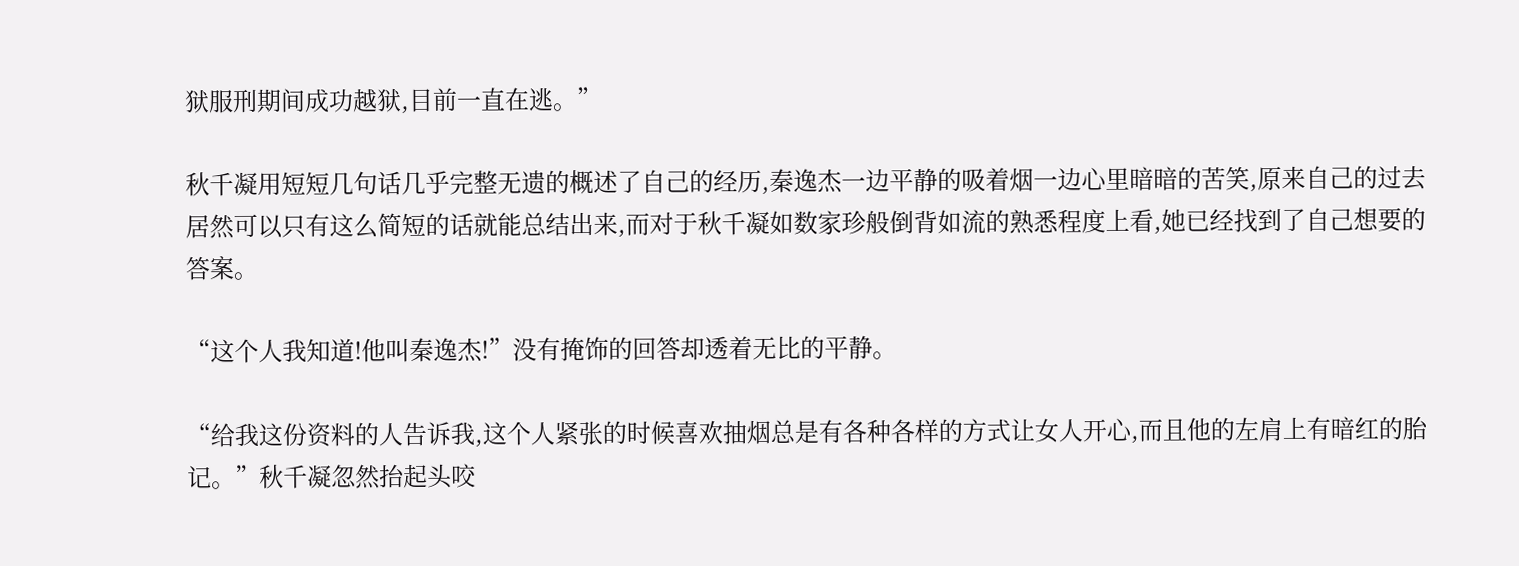狱服刑期间成功越狱,目前一直在逃。”

秋千凝用短短几句话几乎完整无遗的概述了自己的经历,秦逸杰一边平静的吸着烟一边心里暗暗的苦笑,原来自己的过去居然可以只有这么简短的话就能总结出来,而对于秋千凝如数家珍般倒背如流的熟悉程度上看,她已经找到了自己想要的答案。

“这个人我知道!他叫秦逸杰!”没有掩饰的回答却透着无比的平静。

“给我这份资料的人告诉我,这个人紧张的时候喜欢抽烟总是有各种各样的方式让女人开心,而且他的左肩上有暗红的胎记。”秋千凝忽然抬起头咬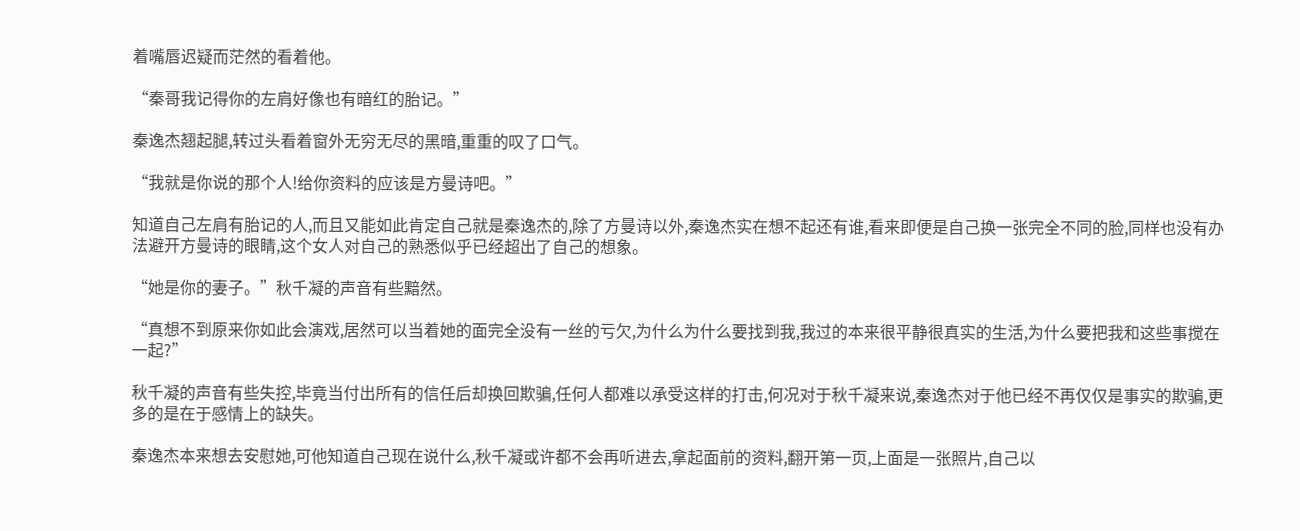着嘴唇迟疑而茫然的看着他。

“秦哥我记得你的左肩好像也有暗红的胎记。”

秦逸杰翘起腿,转过头看着窗外无穷无尽的黑暗,重重的叹了口气。

“我就是你说的那个人!给你资料的应该是方曼诗吧。”

知道自己左肩有胎记的人,而且又能如此肯定自己就是秦逸杰的,除了方曼诗以外,秦逸杰实在想不起还有谁,看来即便是自己换一张完全不同的脸,同样也没有办法避开方曼诗的眼睛,这个女人对自己的熟悉似乎已经超出了自己的想象。

“她是你的妻子。”秋千凝的声音有些黯然。

“真想不到原来你如此会演戏,居然可以当着她的面完全没有一丝的亏欠,为什么为什么要找到我,我过的本来很平静很真实的生活,为什么要把我和这些事搅在一起?”

秋千凝的声音有些失控,毕竟当付出所有的信任后却换回欺骗,任何人都难以承受这样的打击,何况对于秋千凝来说,秦逸杰对于他已经不再仅仅是事实的欺骗,更多的是在于感情上的缺失。

秦逸杰本来想去安慰她,可他知道自己现在说什么,秋千凝或许都不会再听进去,拿起面前的资料,翻开第一页,上面是一张照片,自己以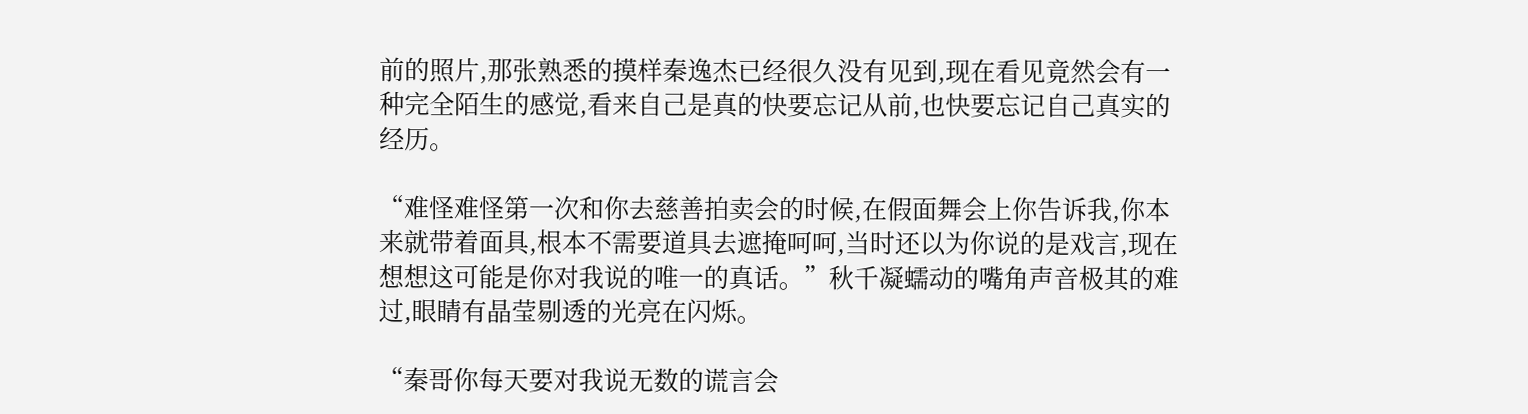前的照片,那张熟悉的摸样秦逸杰已经很久没有见到,现在看见竟然会有一种完全陌生的感觉,看来自己是真的快要忘记从前,也快要忘记自己真实的经历。

“难怪难怪第一次和你去慈善拍卖会的时候,在假面舞会上你告诉我,你本来就带着面具,根本不需要道具去遮掩呵呵,当时还以为你说的是戏言,现在想想这可能是你对我说的唯一的真话。”秋千凝蠕动的嘴角声音极其的难过,眼睛有晶莹剔透的光亮在闪烁。

“秦哥你每天要对我说无数的谎言会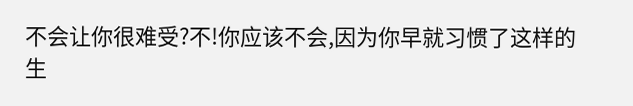不会让你很难受?不!你应该不会,因为你早就习惯了这样的生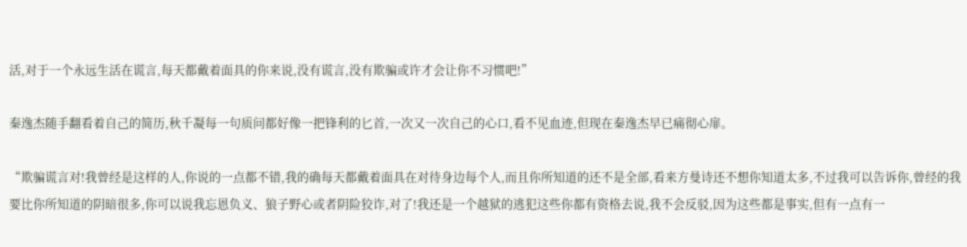活,对于一个永远生活在谎言,每天都戴着面具的你来说,没有谎言,没有欺骗或许才会让你不习惯吧!”

秦逸杰随手翻看着自己的简历,秋千凝每一句质问都好像一把锋利的匕首,一次又一次自己的心口,看不见血迹,但现在秦逸杰早已痛彻心扉。

“欺骗谎言对!我曾经是这样的人,你说的一点都不错,我的确每天都戴着面具在对待身边每个人,而且你所知道的还不是全部,看来方曼诗还不想你知道太多,不过我可以告诉你,曾经的我要比你所知道的阴暗很多,你可以说我忘恩负义、狼子野心或者阴险狡诈,对了!我还是一个越狱的逃犯这些你都有资格去说,我不会反驳,因为这些都是事实,但有一点有一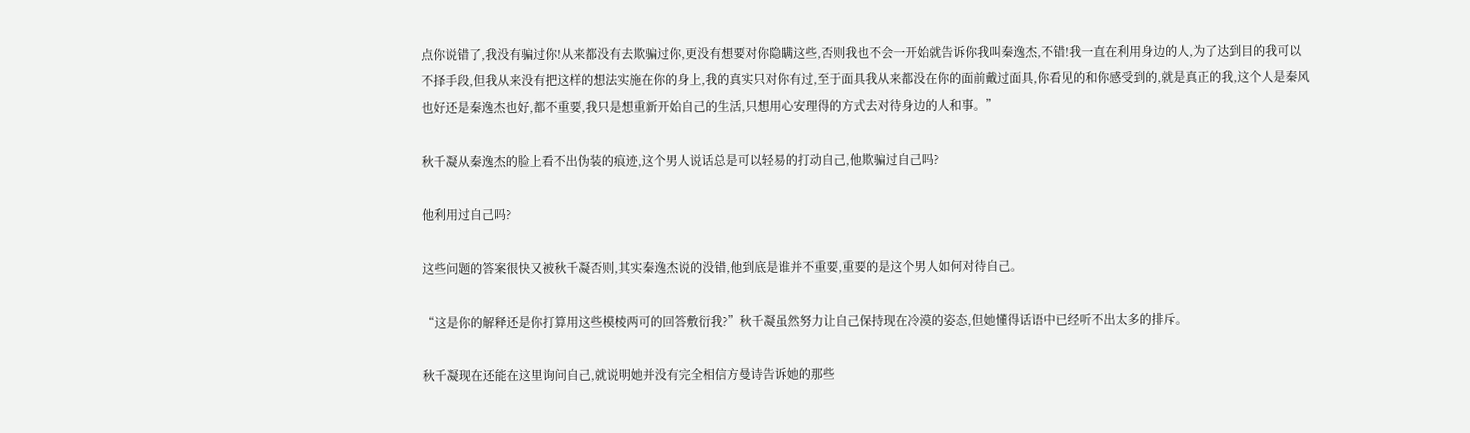点你说错了,我没有骗过你!从来都没有去欺骗过你,更没有想要对你隐瞒这些,否则我也不会一开始就告诉你我叫秦逸杰,不错!我一直在利用身边的人,为了达到目的我可以不择手段,但我从来没有把这样的想法实施在你的身上,我的真实只对你有过,至于面具我从来都没在你的面前戴过面具,你看见的和你感受到的,就是真正的我,这个人是秦风也好还是秦逸杰也好,都不重要,我只是想重新开始自己的生活,只想用心安理得的方式去对待身边的人和事。”

秋千凝从秦逸杰的脸上看不出伪装的痕迹,这个男人说话总是可以轻易的打动自己,他欺骗过自己吗?

他利用过自己吗?

这些问题的答案很快又被秋千凝否则,其实秦逸杰说的没错,他到底是谁并不重要,重要的是这个男人如何对待自己。

“这是你的解释还是你打算用这些模棱两可的回答敷衍我?”秋千凝虽然努力让自己保持现在冷漠的姿态,但她懂得话语中已经听不出太多的排斥。

秋千凝现在还能在这里询问自己,就说明她并没有完全相信方曼诗告诉她的那些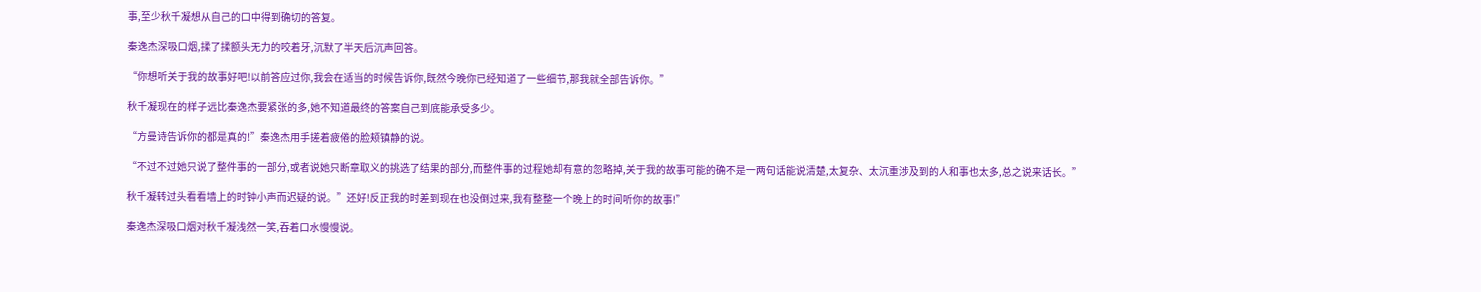事,至少秋千凝想从自己的口中得到确切的答复。

秦逸杰深吸口烟,揉了揉额头无力的咬着牙,沉默了半天后沉声回答。

“你想听关于我的故事好吧!以前答应过你,我会在适当的时候告诉你,既然今晚你已经知道了一些细节,那我就全部告诉你。”

秋千凝现在的样子远比秦逸杰要紧张的多,她不知道最终的答案自己到底能承受多少。

“方曼诗告诉你的都是真的!”秦逸杰用手搓着疲倦的脸颊镇静的说。

“不过不过她只说了整件事的一部分,或者说她只断章取义的挑选了结果的部分,而整件事的过程她却有意的忽略掉,关于我的故事可能的确不是一两句话能说清楚,太复杂、太沉重涉及到的人和事也太多,总之说来话长。”

秋千凝转过头看看墙上的时钟小声而迟疑的说。”还好!反正我的时差到现在也没倒过来,我有整整一个晚上的时间听你的故事!”

秦逸杰深吸口烟对秋千凝浅然一笑,吞着口水慢慢说。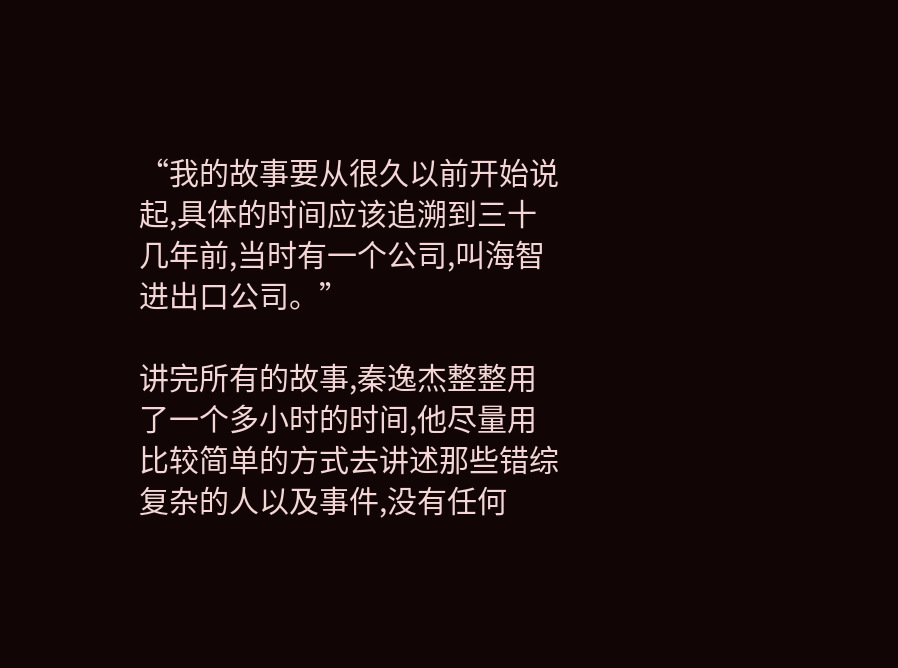“我的故事要从很久以前开始说起,具体的时间应该追溯到三十几年前,当时有一个公司,叫海智进出口公司。”

讲完所有的故事,秦逸杰整整用了一个多小时的时间,他尽量用比较简单的方式去讲述那些错综复杂的人以及事件,没有任何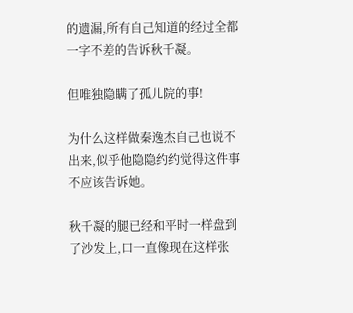的遗漏,所有自己知道的经过全都一字不差的告诉秋千凝。

但唯独隐瞒了孤儿院的事!

为什么这样做秦逸杰自己也说不出来,似乎他隐隐约约觉得这件事不应该告诉她。

秋千凝的腿已经和平时一样盘到了沙发上,口一直像现在这样张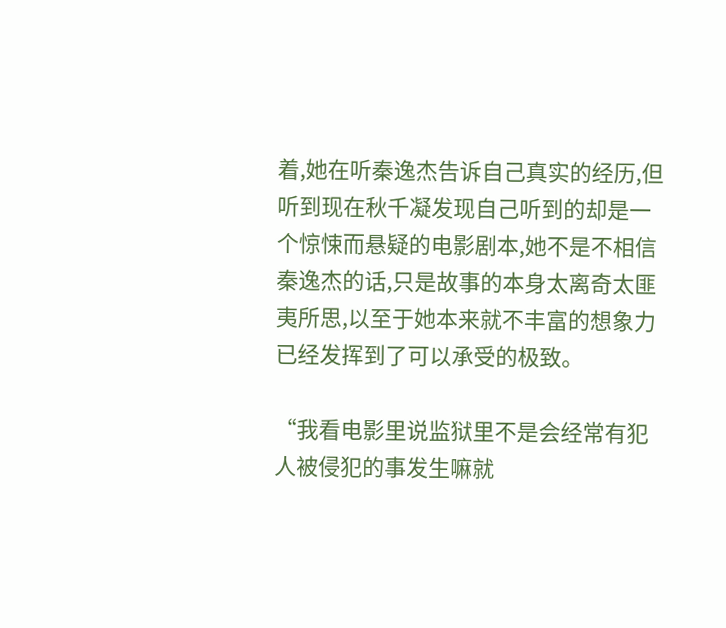着,她在听秦逸杰告诉自己真实的经历,但听到现在秋千凝发现自己听到的却是一个惊悚而悬疑的电影剧本,她不是不相信秦逸杰的话,只是故事的本身太离奇太匪夷所思,以至于她本来就不丰富的想象力已经发挥到了可以承受的极致。

“我看电影里说监狱里不是会经常有犯人被侵犯的事发生嘛就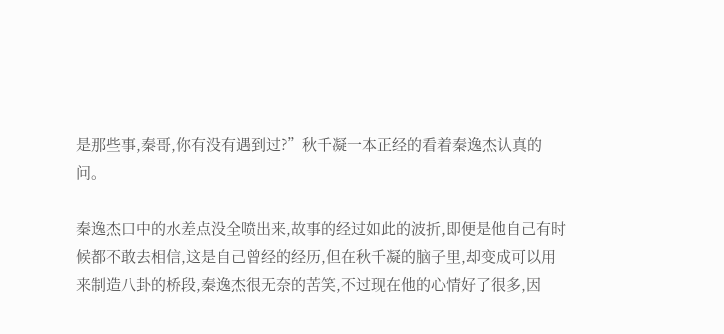是那些事,秦哥,你有没有遇到过?”秋千凝一本正经的看着秦逸杰认真的问。

秦逸杰口中的水差点没全喷出来,故事的经过如此的波折,即便是他自己有时候都不敢去相信,这是自己曾经的经历,但在秋千凝的脑子里,却变成可以用来制造八卦的桥段,秦逸杰很无奈的苦笑,不过现在他的心情好了很多,因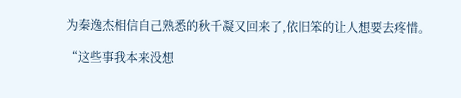为秦逸杰相信自己熟悉的秋千凝又回来了,依旧笨的让人想要去疼惜。

“这些事我本来没想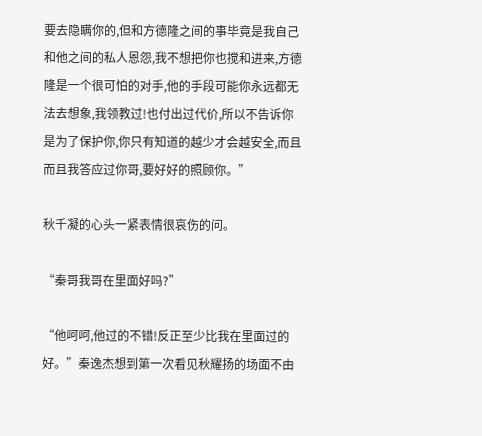要去隐瞒你的,但和方德隆之间的事毕竟是我自己和他之间的私人恩怨,我不想把你也搅和进来,方德隆是一个很可怕的对手,他的手段可能你永远都无法去想象,我领教过!也付出过代价,所以不告诉你是为了保护你,你只有知道的越少才会越安全,而且而且我答应过你哥,要好好的照顾你。”

秋千凝的心头一紧表情很哀伤的问。

“秦哥我哥在里面好吗?”

“他呵呵,他过的不错!反正至少比我在里面过的好。”秦逸杰想到第一次看见秋耀扬的场面不由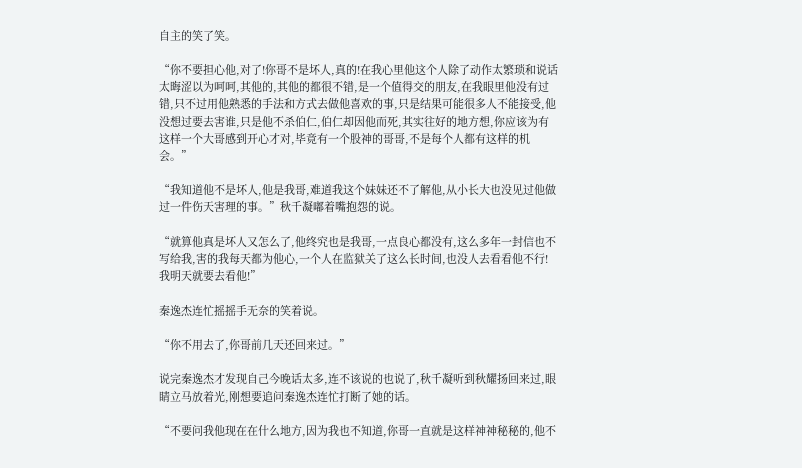自主的笑了笑。

“你不要担心他,对了!你哥不是坏人,真的!在我心里他这个人除了动作太繁琐和说话太晦涩以为呵呵,其他的,其他的都很不错,是一个值得交的朋友,在我眼里他没有过错,只不过用他熟悉的手法和方式去做他喜欢的事,只是结果可能很多人不能接受,他没想过要去害谁,只是他不杀伯仁,伯仁却因他而死,其实往好的地方想,你应该为有这样一个大哥感到开心才对,毕竟有一个股神的哥哥,不是每个人都有这样的机会。”

“我知道他不是坏人,他是我哥,难道我这个妹妹还不了解他,从小长大也没见过他做过一件伤天害理的事。”秋千凝嘟着嘴抱怨的说。

“就算他真是坏人又怎么了,他终究也是我哥,一点良心都没有,这么多年一封信也不写给我,害的我每天都为他心,一个人在监狱关了这么长时间,也没人去看看他不行!我明天就要去看他!”

秦逸杰连忙摇摇手无奈的笑着说。

“你不用去了,你哥前几天还回来过。”

说完秦逸杰才发现自己今晚话太多,连不该说的也说了,秋千凝听到秋耀扬回来过,眼睛立马放着光,刚想要追问秦逸杰连忙打断了她的话。

“不要问我他现在在什么地方,因为我也不知道,你哥一直就是这样神神秘秘的,他不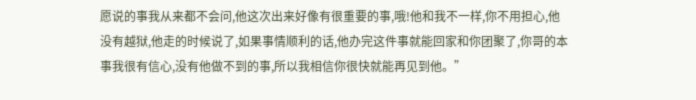愿说的事我从来都不会问,他这次出来好像有很重要的事,哦!他和我不一样,你不用担心,他没有越狱,他走的时候说了,如果事情顺利的话,他办完这件事就能回家和你团聚了,你哥的本事我很有信心,没有他做不到的事,所以我相信你很快就能再见到他。”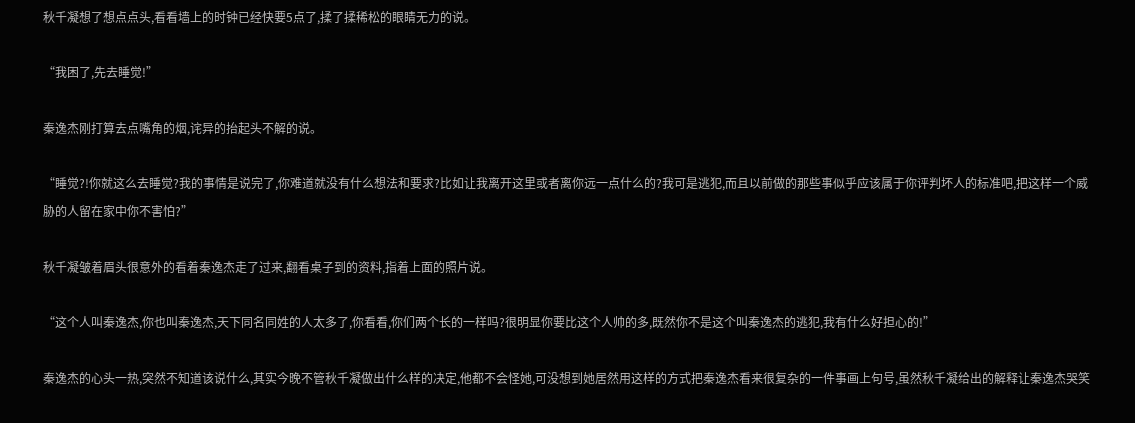秋千凝想了想点点头,看看墙上的时钟已经快要5点了,揉了揉稀松的眼睛无力的说。

“我困了,先去睡觉!”

秦逸杰刚打算去点嘴角的烟,诧异的抬起头不解的说。

“睡觉?!你就这么去睡觉?我的事情是说完了,你难道就没有什么想法和要求?比如让我离开这里或者离你远一点什么的?我可是逃犯,而且以前做的那些事似乎应该属于你评判坏人的标准吧,把这样一个威胁的人留在家中你不害怕?”

秋千凝皱着眉头很意外的看着秦逸杰走了过来,翻看桌子到的资料,指着上面的照片说。

“这个人叫秦逸杰,你也叫秦逸杰,天下同名同姓的人太多了,你看看,你们两个长的一样吗?很明显你要比这个人帅的多,既然你不是这个叫秦逸杰的逃犯,我有什么好担心的!”

秦逸杰的心头一热,突然不知道该说什么,其实今晚不管秋千凝做出什么样的决定,他都不会怪她,可没想到她居然用这样的方式把秦逸杰看来很复杂的一件事画上句号,虽然秋千凝给出的解释让秦逸杰哭笑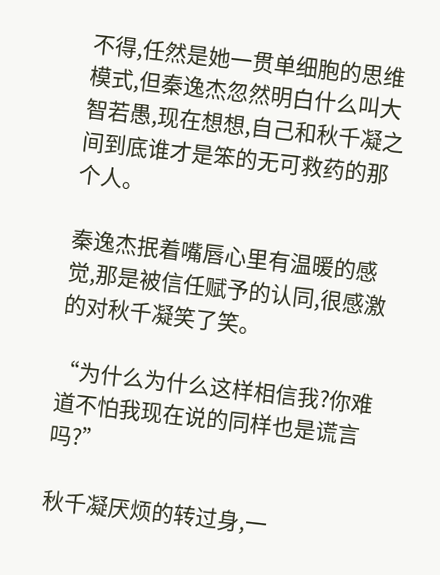不得,任然是她一贯单细胞的思维模式,但秦逸杰忽然明白什么叫大智若愚,现在想想,自己和秋千凝之间到底谁才是笨的无可救药的那个人。

秦逸杰抿着嘴唇心里有温暖的感觉,那是被信任赋予的认同,很感激的对秋千凝笑了笑。

“为什么为什么这样相信我?你难道不怕我现在说的同样也是谎言吗?”

秋千凝厌烦的转过身,一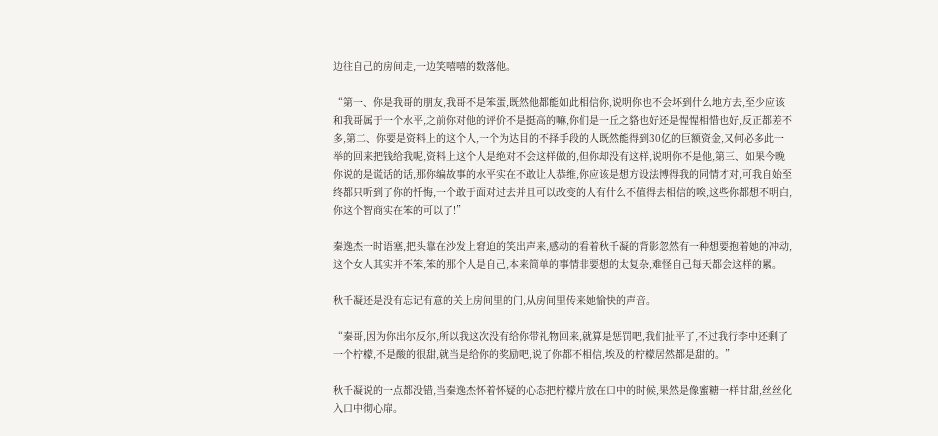边往自己的房间走,一边笑嘻嘻的数落他。

“第一、你是我哥的朋友,我哥不是笨蛋,既然他都能如此相信你,说明你也不会坏到什么地方去,至少应该和我哥属于一个水平,之前你对他的评价不是挺高的嘛,你们是一丘之貉也好还是惺惺相惜也好,反正都差不多,第二、你要是资料上的这个人,一个为达目的不择手段的人既然能得到30亿的巨额资金,又何必多此一举的回来把钱给我呢,资料上这个人是绝对不会这样做的,但你却没有这样,说明你不是他,第三、如果今晚你说的是谎话的话,那你编故事的水平实在不敢让人恭维,你应该是想方设法博得我的同情才对,可我自始至终都只听到了你的忏悔,一个敢于面对过去并且可以改变的人有什么不值得去相信的唉,这些你都想不明白,你这个智商实在笨的可以了!”

秦逸杰一时语塞,把头靠在沙发上窘迫的笑出声来,感动的看着秋千凝的背影忽然有一种想要抱着她的冲动,这个女人其实并不笨,笨的那个人是自己,本来简单的事情非要想的太复杂,难怪自己每天都会这样的累。

秋千凝还是没有忘记有意的关上房间里的门,从房间里传来她愉快的声音。

“秦哥,因为你出尔反尔,所以我这次没有给你带礼物回来,就算是惩罚吧,我们扯平了,不过我行李中还剩了一个柠檬,不是酸的很甜,就当是给你的奖励吧,说了你都不相信,埃及的柠檬居然都是甜的。”

秋千凝说的一点都没错,当秦逸杰怀着怀疑的心态把柠檬片放在口中的时候,果然是像蜜糖一样甘甜,丝丝化入口中彻心扉。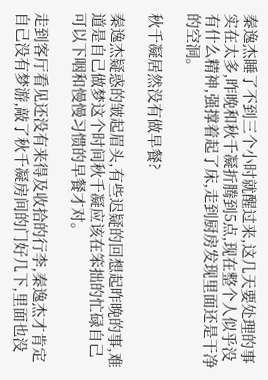秦逸杰睡了不到三个小时就醒过来,这几天要处理的事实在太多,昨晚和秋千凝折腾到5点,现在整个人似乎没有什么精神,强撑着起了床,走到厨房发现里面还是干净的空洞。

秋千凝居然没有做早餐?

秦逸杰疑惑的皱起眉头,有些迟疑的回想起昨晚的事,难道是自己做梦这个时间秋千凝应该在笨拙的忙碌自己可以下咽和慢慢习惯的早餐才对。

走到客厅看见还没有来得及收拾的行李,秦逸杰才肯定自己没有梦游,敲了秋千凝房间的门好几下,里面也没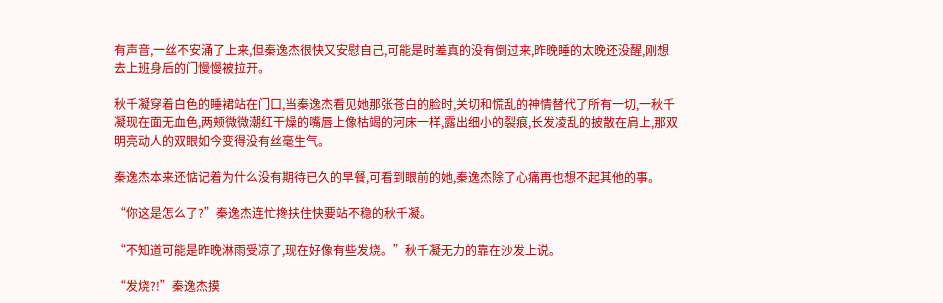有声音,一丝不安涌了上来,但秦逸杰很快又安慰自己,可能是时差真的没有倒过来,昨晚睡的太晚还没醒,刚想去上班身后的门慢慢被拉开。

秋千凝穿着白色的睡裙站在门口,当秦逸杰看见她那张苍白的脸时,关切和慌乱的神情替代了所有一切,一秋千凝现在面无血色,两颊微微潮红干燥的嘴唇上像枯竭的河床一样,露出细小的裂痕,长发凌乱的披散在肩上,那双明亮动人的双眼如今变得没有丝毫生气。

秦逸杰本来还惦记着为什么没有期待已久的早餐,可看到眼前的她,秦逸杰除了心痛再也想不起其他的事。

“你这是怎么了?”秦逸杰连忙搀扶住快要站不稳的秋千凝。

“不知道可能是昨晚淋雨受凉了,现在好像有些发烧。”秋千凝无力的靠在沙发上说。

“发烧?!”秦逸杰摸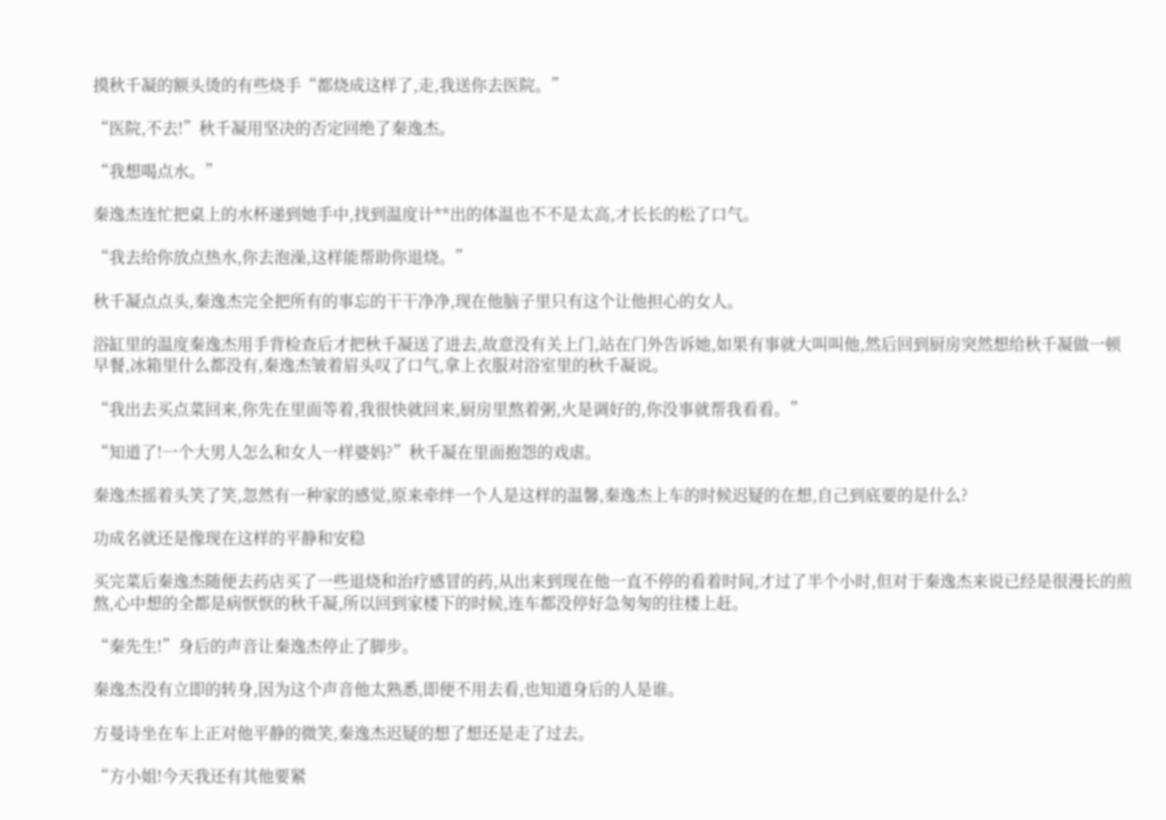摸秋千凝的额头烫的有些烧手“都烧成这样了,走,我送你去医院。”

“医院,不去!”秋千凝用坚决的否定回绝了秦逸杰。

“我想喝点水。”

秦逸杰连忙把桌上的水杯递到她手中,找到温度计**出的体温也不不是太高,才长长的松了口气。

“我去给你放点热水,你去泡澡,这样能帮助你退烧。”

秋千凝点点头,秦逸杰完全把所有的事忘的干干净净,现在他脑子里只有这个让他担心的女人。

浴缸里的温度秦逸杰用手背检查后才把秋千凝送了进去,故意没有关上门,站在门外告诉她,如果有事就大叫叫他,然后回到厨房突然想给秋千凝做一顿早餐,冰箱里什么都没有,秦逸杰皱着眉头叹了口气,拿上衣服对浴室里的秋千凝说。

“我出去买点菜回来,你先在里面等着,我很快就回来,厨房里熬着粥,火是调好的,你没事就帮我看看。”

“知道了!一个大男人怎么和女人一样婆妈?”秋千凝在里面抱怨的戏虐。

秦逸杰摇着头笑了笑,忽然有一种家的感觉,原来牵绊一个人是这样的温馨,秦逸杰上车的时候迟疑的在想,自己到底要的是什么?

功成名就还是像现在这样的平静和安稳

买完菜后秦逸杰随便去药店买了一些退烧和治疗感冒的药,从出来到现在他一直不停的看着时间,才过了半个小时,但对于秦逸杰来说已经是很漫长的煎熬,心中想的全都是病恹恹的秋千凝,所以回到家楼下的时候,连车都没停好急匆匆的往楼上赶。

“秦先生!”身后的声音让秦逸杰停止了脚步。

秦逸杰没有立即的转身,因为这个声音他太熟悉,即便不用去看,也知道身后的人是谁。

方曼诗坐在车上正对他平静的微笑,秦逸杰迟疑的想了想还是走了过去。

“方小姐!今天我还有其他要紧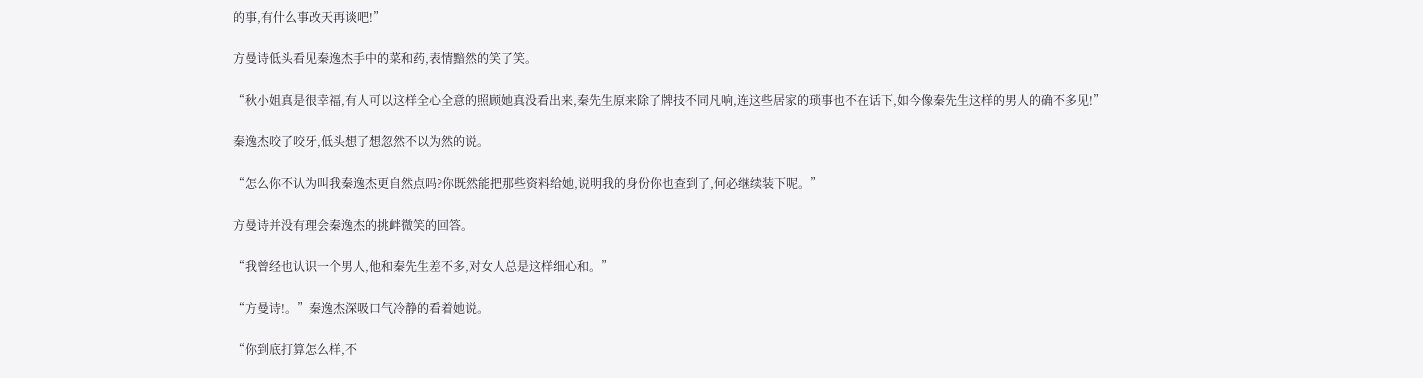的事,有什么事改天再谈吧!”

方曼诗低头看见秦逸杰手中的菜和药,表情黯然的笑了笑。

“秋小姐真是很幸福,有人可以这样全心全意的照顾她真没看出来,秦先生原来除了牌技不同凡响,连这些居家的琐事也不在话下,如今像秦先生这样的男人的确不多见!”

秦逸杰咬了咬牙,低头想了想忽然不以为然的说。

“怎么你不认为叫我秦逸杰更自然点吗?你既然能把那些资料给她,说明我的身份你也查到了,何必继续装下呢。”

方曼诗并没有理会秦逸杰的挑衅微笑的回答。

“我曾经也认识一个男人,他和秦先生差不多,对女人总是这样细心和。”

“方曼诗!。”秦逸杰深吸口气冷静的看着她说。

“你到底打算怎么样,不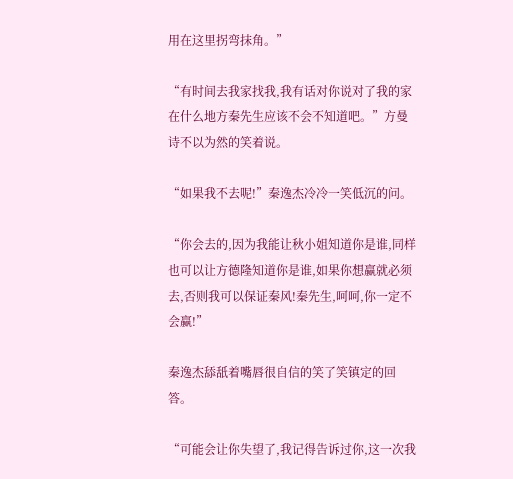用在这里拐弯抹角。”

“有时间去我家找我,我有话对你说对了我的家在什么地方秦先生应该不会不知道吧。”方曼诗不以为然的笑着说。

“如果我不去呢!”秦逸杰冷冷一笑低沉的问。

“你会去的,因为我能让秋小姐知道你是谁,同样也可以让方德隆知道你是谁,如果你想赢就必须去,否则我可以保证秦风!秦先生,呵呵,你一定不会赢!”

秦逸杰舔舐着嘴唇很自信的笑了笑镇定的回答。

“可能会让你失望了,我记得告诉过你,这一次我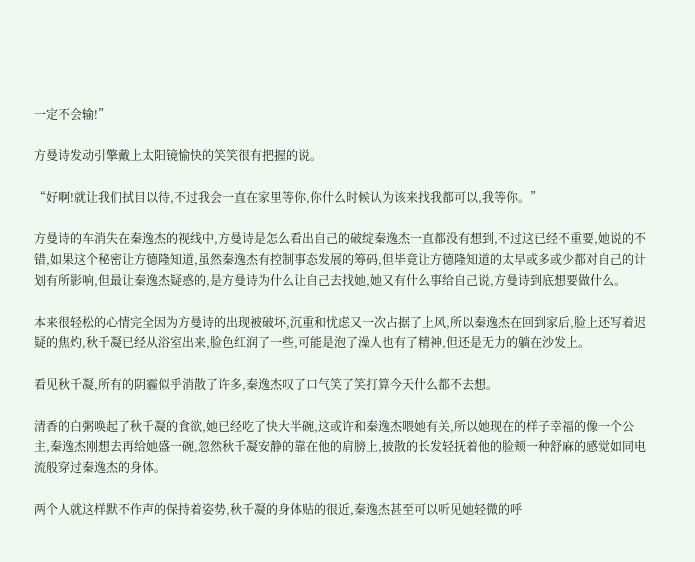一定不会输!”

方曼诗发动引擎戴上太阳镜愉快的笑笑很有把握的说。

“好啊!就让我们拭目以待,不过我会一直在家里等你,你什么时候认为该来找我都可以,我等你。”

方曼诗的车消失在秦逸杰的视线中,方曼诗是怎么看出自己的破绽秦逸杰一直都没有想到,不过这已经不重要,她说的不错,如果这个秘密让方德隆知道,虽然秦逸杰有控制事态发展的筹码,但毕竟让方德隆知道的太早或多或少都对自己的计划有所影响,但最让秦逸杰疑惑的,是方曼诗为什么让自己去找她,她又有什么事给自己说,方曼诗到底想要做什么。

本来很轻松的心情完全因为方曼诗的出现被破坏,沉重和忧虑又一次占据了上风,所以秦逸杰在回到家后,脸上还写着迟疑的焦灼,秋千凝已经从浴室出来,脸色红润了一些,可能是泡了澡人也有了精神,但还是无力的躺在沙发上。

看见秋千凝,所有的阴霾似乎消散了许多,秦逸杰叹了口气笑了笑打算今天什么都不去想。

清香的白粥唤起了秋千凝的食欲,她已经吃了快大半碗,这或许和秦逸杰喂她有关,所以她现在的样子幸福的像一个公主,秦逸杰刚想去再给她盛一碗,忽然秋千凝安静的靠在他的肩膀上,披散的长发轻抚着他的脸颊一种舒麻的感觉如同电流般穿过秦逸杰的身体。

两个人就这样默不作声的保持着姿势,秋千凝的身体贴的很近,秦逸杰甚至可以听见她轻微的呼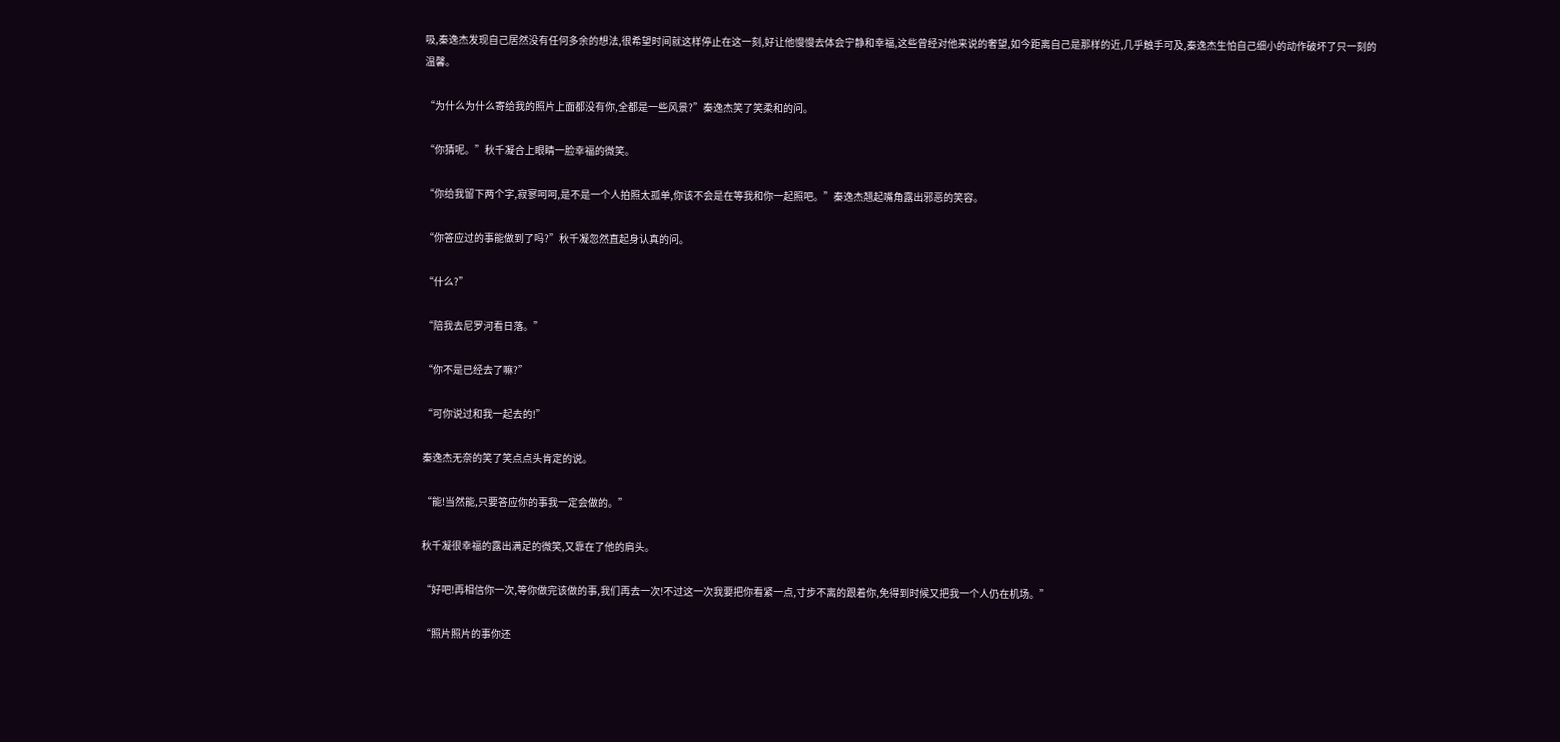吸,秦逸杰发现自己居然没有任何多余的想法,很希望时间就这样停止在这一刻,好让他慢慢去体会宁静和幸福,这些曾经对他来说的奢望,如今距离自己是那样的近,几乎触手可及,秦逸杰生怕自己细小的动作破坏了只一刻的温馨。

“为什么为什么寄给我的照片上面都没有你,全都是一些风景?”秦逸杰笑了笑柔和的问。

“你猜呢。”秋千凝合上眼睛一脸幸福的微笑。

“你给我留下两个字,寂寥呵呵,是不是一个人拍照太孤单,你该不会是在等我和你一起照吧。”秦逸杰翘起嘴角露出邪恶的笑容。

“你答应过的事能做到了吗?”秋千凝忽然直起身认真的问。

“什么?”

“陪我去尼罗河看日落。”

“你不是已经去了嘛?”

“可你说过和我一起去的!”

秦逸杰无奈的笑了笑点点头肯定的说。

“能!当然能,只要答应你的事我一定会做的。”

秋千凝很幸福的露出满足的微笑,又靠在了他的肩头。

“好吧!再相信你一次,等你做完该做的事,我们再去一次!不过这一次我要把你看紧一点,寸步不离的跟着你,免得到时候又把我一个人仍在机场。”

“照片照片的事你还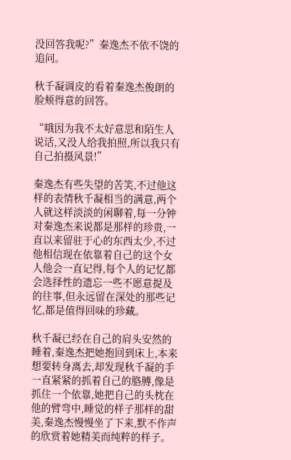没回答我呢?”秦逸杰不依不饶的追问。

秋千凝调皮的看着秦逸杰俊朗的脸颊得意的回答。

“哦因为我不太好意思和陌生人说话,又没人给我拍照,所以我只有自己拍摄风景!”

秦逸杰有些失望的苦笑,不过他这样的表情秋千凝相当的满意,两个人就这样淡淡的闲聊着,每一分钟对秦逸杰来说都是那样的珍贵,一直以来留驻于心的东西太少,不过他相信现在依靠着自己的这个女人他会一直记得,每个人的记忆都会选择性的遗忘一些不愿意提及的往事,但永远留在深处的那些记忆,都是值得回味的珍藏。

秋千凝已经在自己的肩头安然的睡着,秦逸杰把她抱回到床上,本来想要转身离去,却发现秋千凝的手一直紧紧的抓着自己的胳膊,像是抓住一个依靠,她把自己的头枕在他的臂弯中,睡觉的样子那样的甜美,秦逸杰慢慢坐了下来,默不作声的欣赏着她精美而纯粹的样子。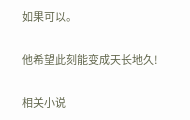如果可以。

他希望此刻能变成天长地久!

相关小说